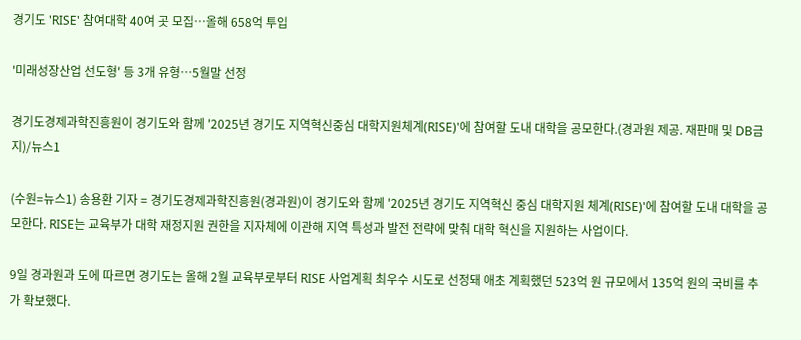경기도 'RISE' 참여대학 40여 곳 모집…올해 658억 투입

'미래성장산업 선도형' 등 3개 유형…5월말 선정

경기도경제과학진흥원이 경기도와 함께 '2025년 경기도 지역혁신중심 대학지원체계(RISE)'에 참여할 도내 대학을 공모한다.(경과원 제공. 재판매 및 DB금지)/뉴스1

(수원=뉴스1) 송용환 기자 = 경기도경제과학진흥원(경과원)이 경기도와 함께 '2025년 경기도 지역혁신 중심 대학지원 체계(RISE)'에 참여할 도내 대학을 공모한다. RISE는 교육부가 대학 재정지원 권한을 지자체에 이관해 지역 특성과 발전 전략에 맞춰 대학 혁신을 지원하는 사업이다.

9일 경과원과 도에 따르면 경기도는 올해 2월 교육부로부터 RISE 사업계획 최우수 시도로 선정돼 애초 계획했던 523억 원 규모에서 135억 원의 국비를 추가 확보했다.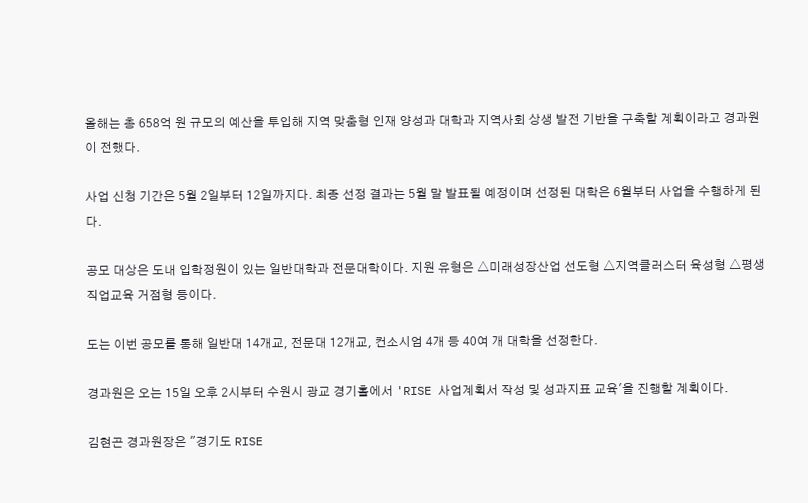올해는 총 658억 원 규모의 예산을 투입해 지역 맞춤형 인재 양성과 대학과 지역사회 상생 발전 기반을 구축할 계획이라고 경과원이 전했다.

사업 신청 기간은 5월 2일부터 12일까지다. 최종 선정 결과는 5월 말 발표될 예정이며 선정된 대학은 6월부터 사업을 수행하게 된다.

공모 대상은 도내 입학정원이 있는 일반대학과 전문대학이다. 지원 유형은 △미래성장산업 선도형 △지역클러스터 육성형 △평생 직업교육 거점형 등이다.

도는 이번 공모를 통해 일반대 14개교, 전문대 12개교, 컨소시엄 4개 등 40여 개 대학을 선정한다.

경과원은 오는 15일 오후 2시부터 수원시 광교 경기홀에서 'RISE 사업계획서 작성 및 성과지표 교육'을 진행할 계획이다.

김현곤 경과원장은 "경기도 RISE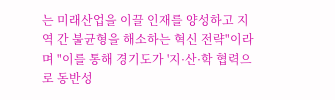는 미래산업을 이끌 인재를 양성하고 지역 간 불균형을 해소하는 혁신 전략"이라며 "이를 통해 경기도가 '지·산·학 협력으로 동반성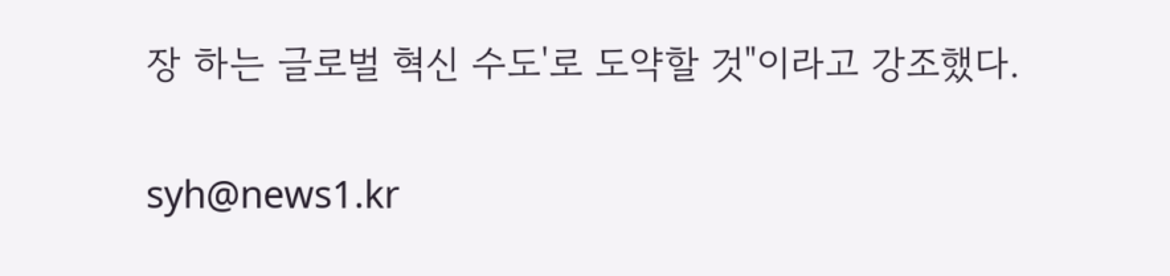장 하는 글로벌 혁신 수도'로 도약할 것"이라고 강조했다.

syh@news1.kr